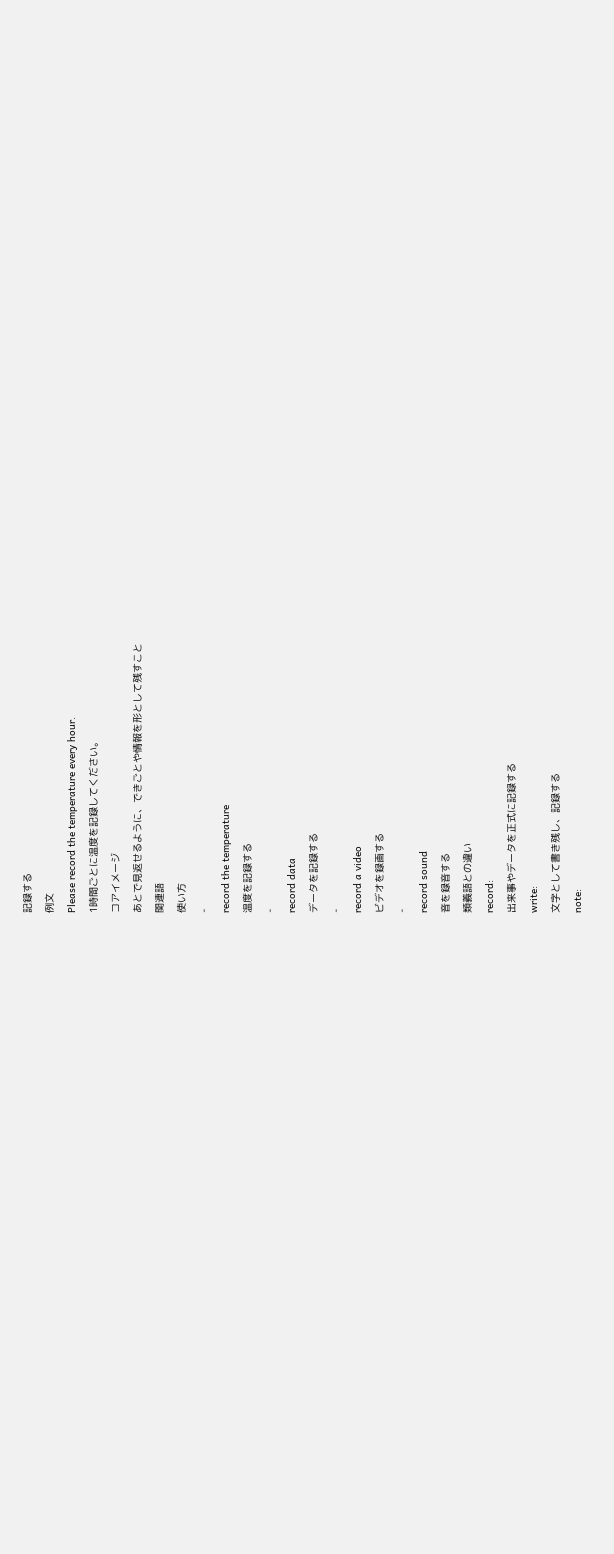記録する
例文
Please record the temperature every hour.
1時間ごとに温度を記録してください。
コアイメージ
あとで見返せるように、できごとや情報を形として残すこと
関連語
使い方
-
record the temperature
温度を記録する
-
record data
データを記録する
-
record a video
ビデオを録画する
-
record sound
音を録音する
類義語との違い
record:
出来事やデータを正式に記録する
write:
文字として書き残し、記録する
note: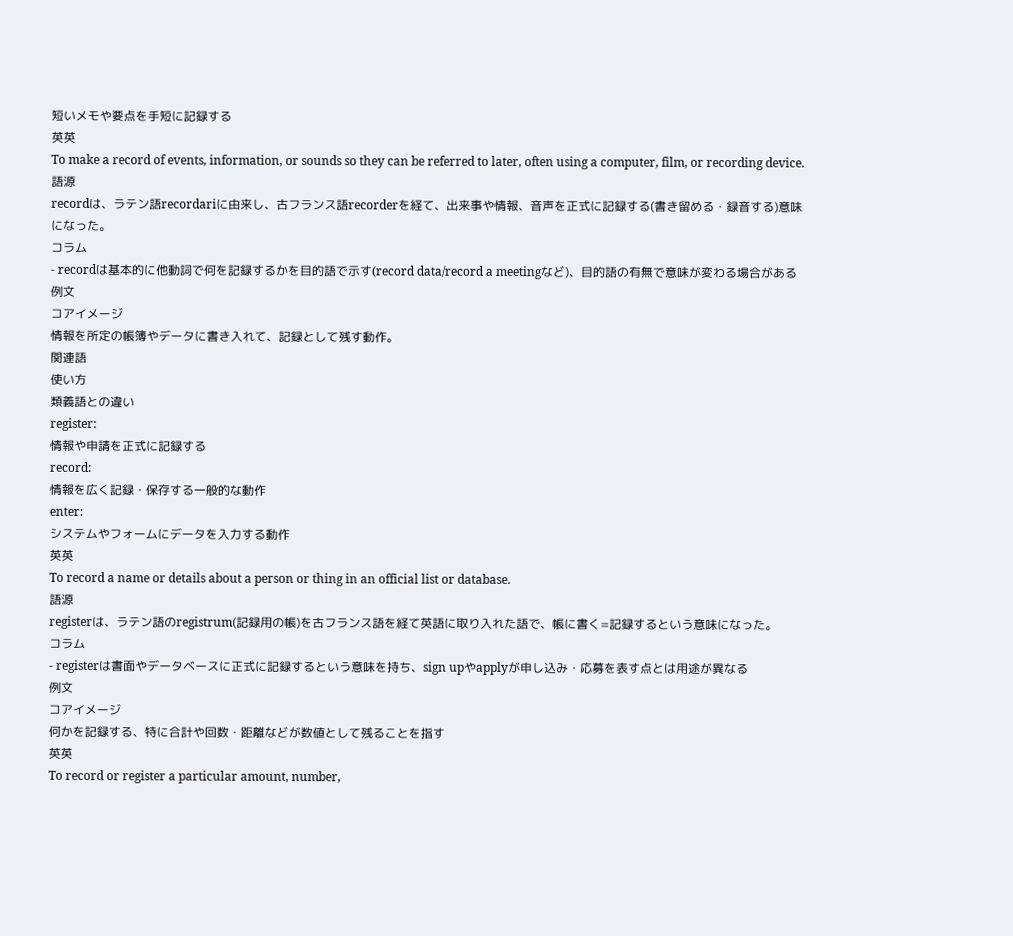短いメモや要点を手短に記録する
英英
To make a record of events, information, or sounds so they can be referred to later, often using a computer, film, or recording device.
語源
recordは、ラテン語recordariに由来し、古フランス語recorderを経て、出来事や情報、音声を正式に記録する(書き留める・録音する)意味になった。
コラム
- recordは基本的に他動詞で何を記録するかを目的語で示す(record data/record a meetingなど)、目的語の有無で意味が変わる場合がある
例文
コアイメージ
情報を所定の帳簿やデータに書き入れて、記録として残す動作。
関連語
使い方
類義語との違い
register:
情報や申請を正式に記録する
record:
情報を広く記録・保存する一般的な動作
enter:
システムやフォームにデータを入力する動作
英英
To record a name or details about a person or thing in an official list or database.
語源
registerは、ラテン語のregistrum(記録用の帳)を古フランス語を経て英語に取り入れた語で、帳に書く=記録するという意味になった。
コラム
- registerは書面やデータベースに正式に記録するという意味を持ち、sign upやapplyが申し込み・応募を表す点とは用途が異なる
例文
コアイメージ
何かを記録する、特に合計や回数・距離などが数値として残ることを指す
英英
To record or register a particular amount, number,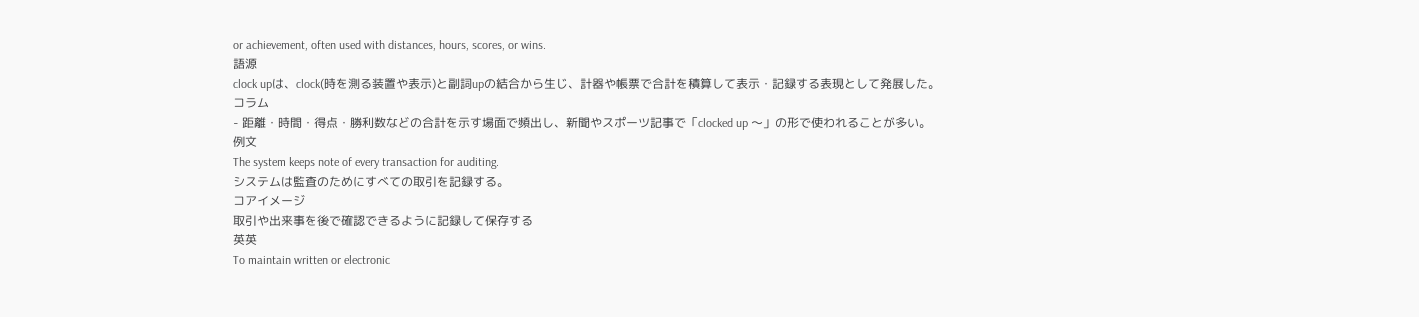or achievement, often used with distances, hours, scores, or wins.
語源
clock upは、clock(時を測る装置や表示)と副詞upの結合から生じ、計器や帳票で合計を積算して表示・記録する表現として発展した。
コラム
- 距離・時間・得点・勝利数などの合計を示す場面で頻出し、新聞やスポーツ記事で「clocked up 〜」の形で使われることが多い。
例文
The system keeps note of every transaction for auditing.
システムは監査のためにすべての取引を記録する。
コアイメージ
取引や出来事を後で確認できるように記録して保存する
英英
To maintain written or electronic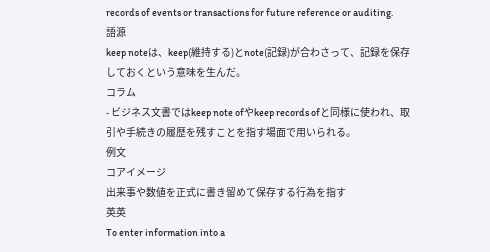records of events or transactions for future reference or auditing.
語源
keep noteは、keep(維持する)とnote(記録)が合わさって、記録を保存しておくという意味を生んだ。
コラム
- ビジネス文書ではkeep note ofやkeep records ofと同様に使われ、取引や手続きの履歴を残すことを指す場面で用いられる。
例文
コアイメージ
出来事や数値を正式に書き留めて保存する行為を指す
英英
To enter information into a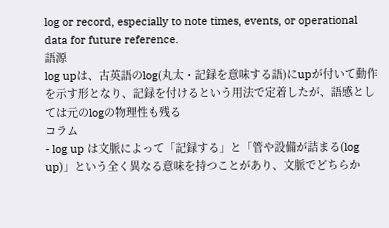log or record, especially to note times, events, or operational data for future reference.
語源
log upは、古英語のlog(丸太・記録を意味する語)にupが付いて動作を示す形となり、記録を付けるという用法で定着したが、語感としては元のlogの物理性も残る
コラム
- log up は文脈によって「記録する」と「管や設備が詰まる(log up)」という全く異なる意味を持つことがあり、文脈でどちらか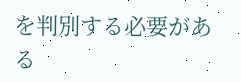を判別する必要がある